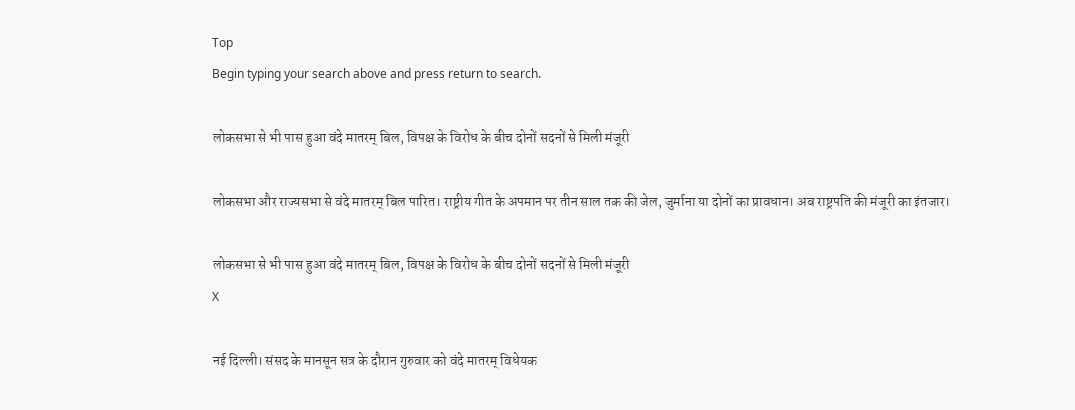Top
Begin typing your search above and press return to search.

लोकसभा से भी पास हुआ वंदे मातरम् बिल, विपक्ष के विरोध के बीच दोनों सदनों से मिली मंजूरी

लोकसभा और राज्यसभा से वंदे मातरम् बिल पारित। राष्ट्रीय गीत के अपमान पर तीन साल तक की जेल, जुर्माना या दोनों का प्रावधान। अब राष्ट्रपति की मंजूरी का इंतजार।

लोकसभा से भी पास हुआ वंदे मातरम् बिल, विपक्ष के विरोध के बीच दोनों सदनों से मिली मंजूरी
X

नई दिल्ली। संसद के मानसून सत्र के दौरान गुरुवार को वंदे मातरम् विधेयक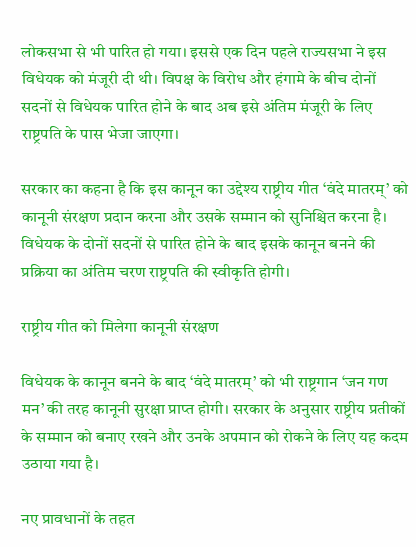लोकसभा से भी पारित हो गया। इससे एक दिन पहले राज्यसभा ने इस विधेयक को मंजूरी दी थी। विपक्ष के विरोध और हंगामे के बीच दोनों सदनों से विधेयक पारित होने के बाद अब इसे अंतिम मंजूरी के लिए राष्ट्रपति के पास भेजा जाएगा।

सरकार का कहना है कि इस कानून का उद्देश्य राष्ट्रीय गीत ‘वंदे मातरम्’ को कानूनी संरक्षण प्रदान करना और उसके सम्मान को सुनिश्चित करना है। विधेयक के दोनों सदनों से पारित होने के बाद इसके कानून बनने की प्रक्रिया का अंतिम चरण राष्ट्रपति की स्वीकृति होगी।

राष्ट्रीय गीत को मिलेगा कानूनी संरक्षण

विधेयक के कानून बनने के बाद ‘वंदे मातरम्’ को भी राष्ट्रगान ‘जन गण मन’ की तरह कानूनी सुरक्षा प्राप्त होगी। सरकार के अनुसार राष्ट्रीय प्रतीकों के सम्मान को बनाए रखने और उनके अपमान को रोकने के लिए यह कदम उठाया गया है।

नए प्रावधानों के तहत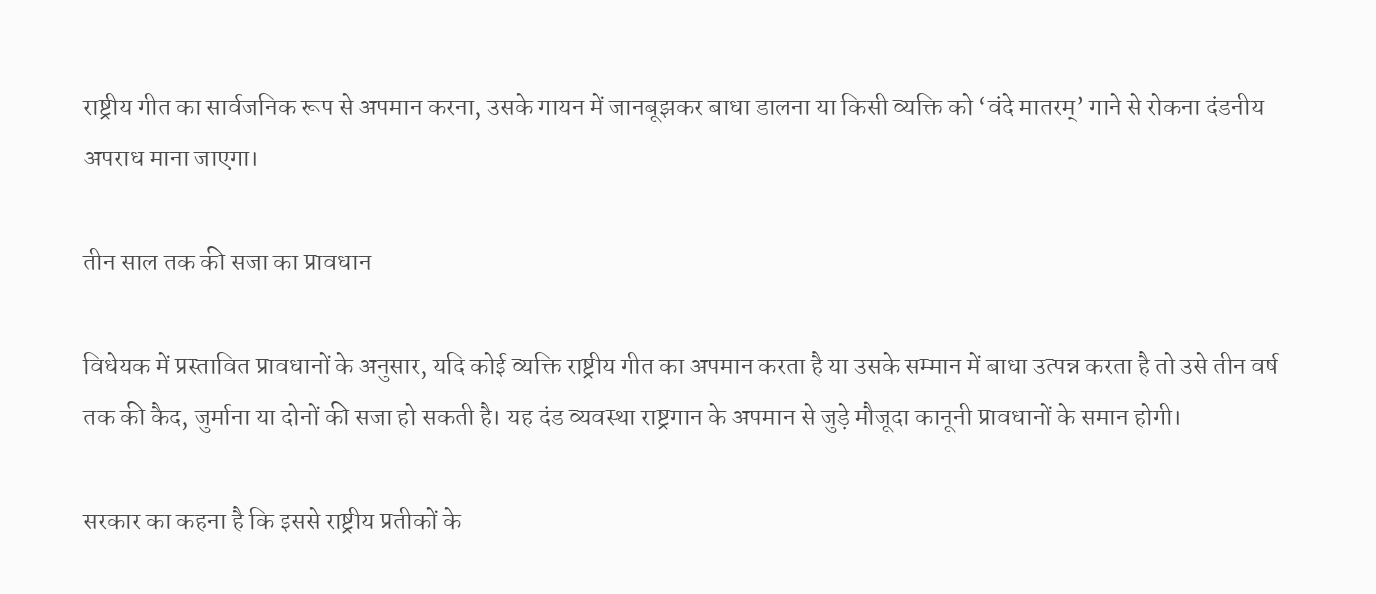राष्ट्रीय गीत का सार्वजनिक रूप से अपमान करना, उसके गायन में जानबूझकर बाधा डालना या किसी व्यक्ति को ‘वंदे मातरम्’ गाने से रोकना दंडनीय अपराध माना जाएगा।

तीन साल तक की सजा का प्रावधान

विधेयक में प्रस्तावित प्रावधानों के अनुसार, यदि कोई व्यक्ति राष्ट्रीय गीत का अपमान करता है या उसके सम्मान में बाधा उत्पन्न करता है तो उसे तीन वर्ष तक की कैद, जुर्माना या दोनों की सजा हो सकती है। यह दंड व्यवस्था राष्ट्रगान के अपमान से जुड़े मौजूदा कानूनी प्रावधानों के समान होगी।

सरकार का कहना है कि इससे राष्ट्रीय प्रतीकों के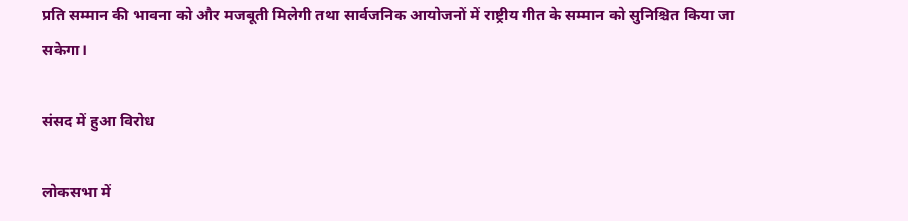प्रति सम्मान की भावना को और मजबूती मिलेगी तथा सार्वजनिक आयोजनों में राष्ट्रीय गीत के सम्मान को सुनिश्चित किया जा सकेगा।

संसद में हुआ विरोध

लोकसभा में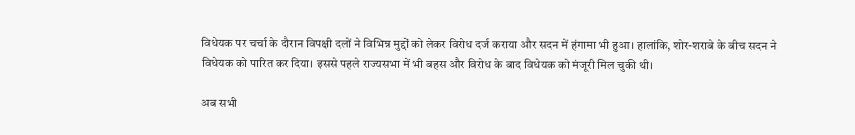विधेयक पर चर्चा के दौरान विपक्षी दलों ने विभिन्न मुद्दों को लेकर विरोध दर्ज कराया और सदन में हंगामा भी हुआ। हालांकि, शोर-शराबे के बीच सदन ने विधेयक को पारित कर दिया। इससे पहले राज्यसभा में भी बहस और विरोध के बाद विधेयक को मंजूरी मिल चुकी थी।

अब सभी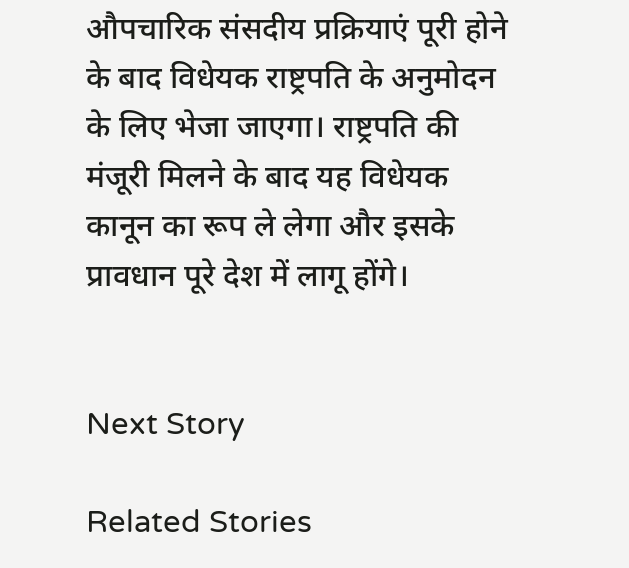औपचारिक संसदीय प्रक्रियाएं पूरी होने के बाद विधेयक राष्ट्रपति के अनुमोदन के लिए भेजा जाएगा। राष्ट्रपति की मंजूरी मिलने के बाद यह विधेयक कानून का रूप ले लेगा और इसके प्रावधान पूरे देश में लागू होंगे।


Next Story

Related Stories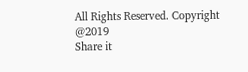All Rights Reserved. Copyright @2019
Share it